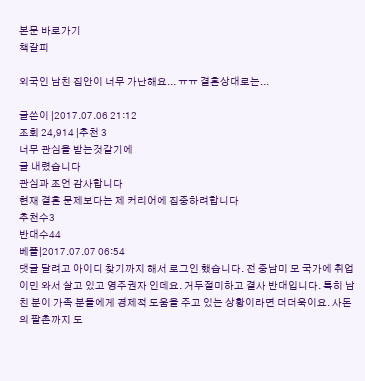본문 바로가기
책갈피

외국인 남친 집안이 너무 가난해요... ㅠㅠ 결혼상대로는...

글쓴이 |2017.07.06 21:12
조회 24,914 |추천 3
너무 관심을 받는것같기에
글 내렸습니다
관심과 조언 감사합니다
현재 결혼 문제보다는 제 커리어에 집중하려합니다
추천수3
반대수44
베플|2017.07.07 06:54
댓글 달려고 아이디 찾기까지 해서 로그인 했습니다. 전 중남미 모 국가에 취업 이민 와서 살고 있고 영주권자 인데요. 거두절미하고 결사 반대입니다. 특히 남친 분이 가족 분들에게 경제적 도움을 주고 있는 상황이라면 더더욱이요. 사돈의 팔촌까지 도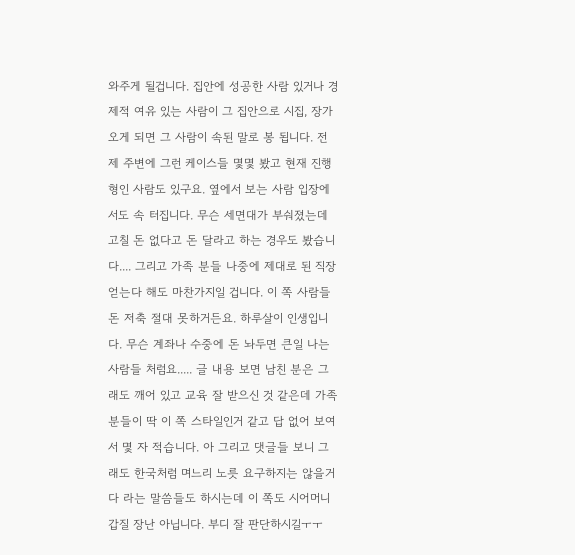와주게 될겁니다. 집안에 성공한 사람 있거나 경제적 여유 있는 사람이 그 집안으로 시집, 장가 오게 되면 그 사람이 속된 말로 봉 됩니다. 전 제 주변에 그런 케이스들 몇몇 봤고 현재 진행형인 사람도 있구요. 옆에서 보는 사람 입장에서도 속 터집니다. 무슨 세면대가 부숴졌는데 고칠 돈 없다고 돈 달라고 하는 경우도 봤습니다.... 그리고 가족 분들 나중에 제대로 된 직장 얻는다 해도 마찬가지일 겁니다. 이 쪽 사람들 돈 저축 절대 못하거든요. 하루살이 인생입니다. 무슨 계좌나 수중에 돈 놔두면 큰일 나는 사람들 처럼요..... 글 내용 보면 남친 분은 그래도 깨어 있고 교육 잘 받으신 것 같은데 가족 분들이 딱 이 쪽 스타일인거 같고 답 없어 보여서 몇 자 적습니다. 아 그리고 댓글들 보니 그래도 한국처럼 며느리 노릇 요구하지는 않을거다 라는 말씀들도 하시는데 이 쪽도 시어머니 갑질 장난 아닙니다. 부디 잘 판단하시길ㅜㅜ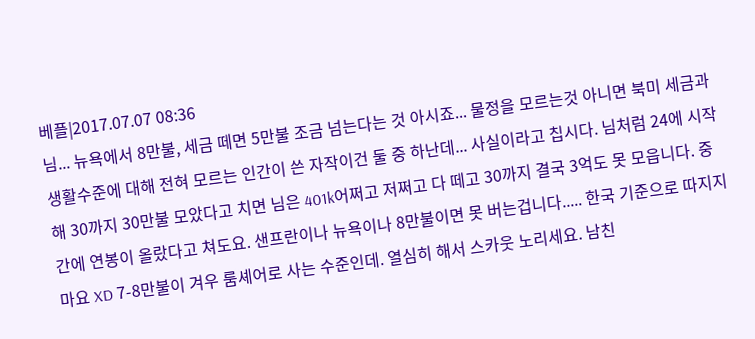베플|2017.07.07 08:36
님... 뉴욕에서 8만불, 세금 떼면 5만불 조금 넘는다는 것 아시죠... 물정을 모르는것 아니면 북미 세금과 생활수준에 대해 전혀 모르는 인간이 쓴 자작이건 둘 중 하난데... 사실이라고 칩시다. 님처럼 24에 시작해 30까지 30만불 모았다고 치면 님은 401k어쩌고 저쩌고 다 떼고 30까지 결국 3억도 못 모읍니다. 중간에 연봉이 올랐다고 쳐도요. 샌프란이나 뉴욕이나 8만불이면 못 버는겁니다..... 한국 기준으로 따지지 마요 XD 7-8만불이 겨우 룸셰어로 사는 수준인데. 열심히 해서 스카웃 노리세요. 남친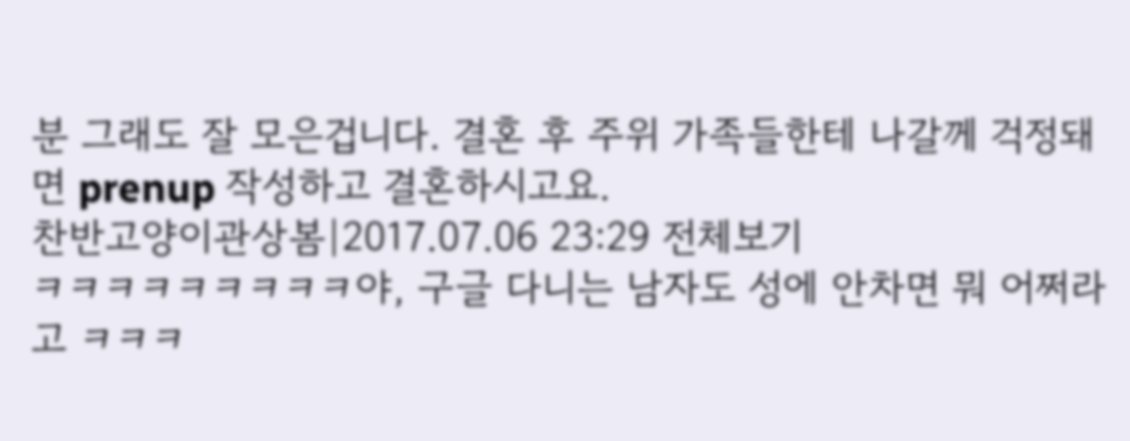분 그래도 잘 모은겁니다. 결혼 후 주위 가족들한테 나갈께 걱정돼면 prenup 작성하고 결혼하시고요.
찬반고양이관상봄|2017.07.06 23:29 전체보기
ㅋㅋㅋㅋㅋㅋㅋㅋㅋ야, 구글 다니는 남자도 성에 안차면 뭐 어쩌라고 ㅋㅋㅋ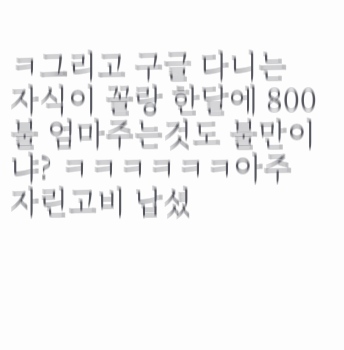ㅋ그리고 구글 다니는 자식이 꼴랑 한달에 800 불 엄마주는것도 불만이냐? ㅋㅋㅋㅋㅋㅋ아주 자린고비 납셨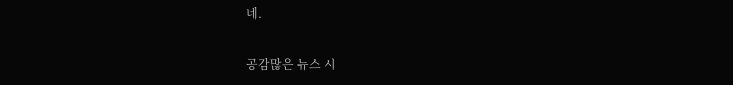네.

공감많은 뉴스 시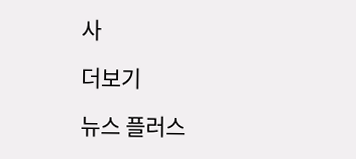사

더보기

뉴스 플러스